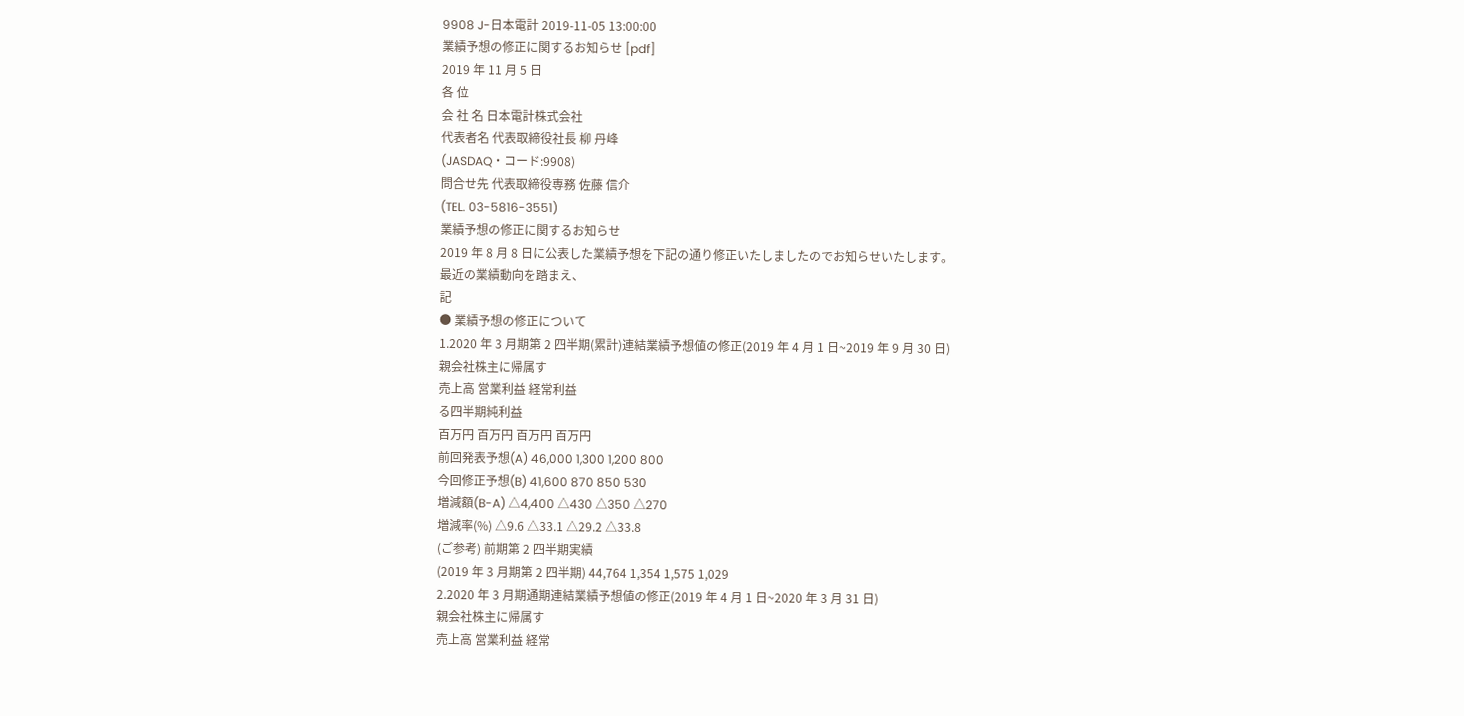9908 J-日本電計 2019-11-05 13:00:00
業績予想の修正に関するお知らせ [pdf]
2019 年 11 月 5 日
各 位
会 社 名 日本電計株式会社
代表者名 代表取締役社長 柳 丹峰
(JASDAQ・コード:9908)
問合せ先 代表取締役専務 佐藤 信介
(TEL. 03-5816-3551)
業績予想の修正に関するお知らせ
2019 年 8 月 8 日に公表した業績予想を下記の通り修正いたしましたのでお知らせいたします。
最近の業績動向を踏まえ、
記
● 業績予想の修正について
1.2020 年 3 月期第 2 四半期(累計)連結業績予想値の修正(2019 年 4 月 1 日~2019 年 9 月 30 日)
親会社株主に帰属す
売上高 営業利益 経常利益
る四半期純利益
百万円 百万円 百万円 百万円
前回発表予想(A) 46,000 1,300 1,200 800
今回修正予想(B) 41,600 870 850 530
増減額(B-A) △4,400 △430 △350 △270
増減率(%) △9.6 △33.1 △29.2 △33.8
(ご参考) 前期第 2 四半期実績
(2019 年 3 月期第 2 四半期) 44,764 1,354 1,575 1,029
2.2020 年 3 月期通期連結業績予想値の修正(2019 年 4 月 1 日~2020 年 3 月 31 日)
親会社株主に帰属す
売上高 営業利益 経常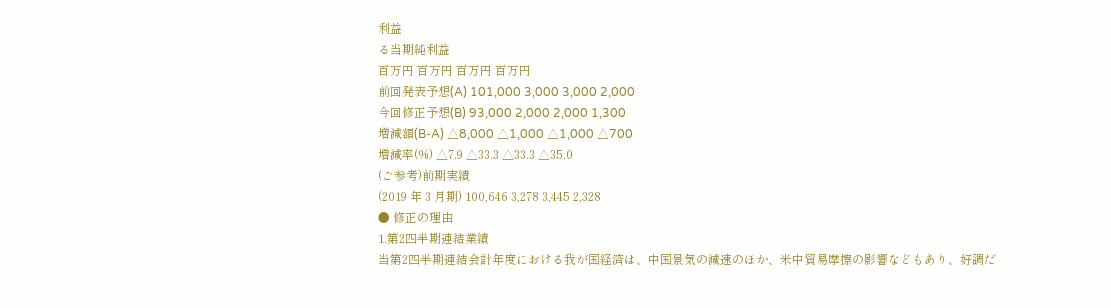利益
る当期純利益
百万円 百万円 百万円 百万円
前回発表予想(A) 101,000 3,000 3,000 2,000
今回修正予想(B) 93,000 2,000 2,000 1,300
増減額(B-A) △8,000 △1,000 △1,000 △700
増減率(%) △7.9 △33.3 △33.3 △35.0
(ご参考)前期実績
(2019 年 3 月期) 100,646 3,278 3,445 2,328
● 修正の理由
1.第2四半期連結業績
当第2四半期連結会計年度における我が国経済は、中国景気の減速のほか、米中貿易摩擦の影響などもあり、好調だ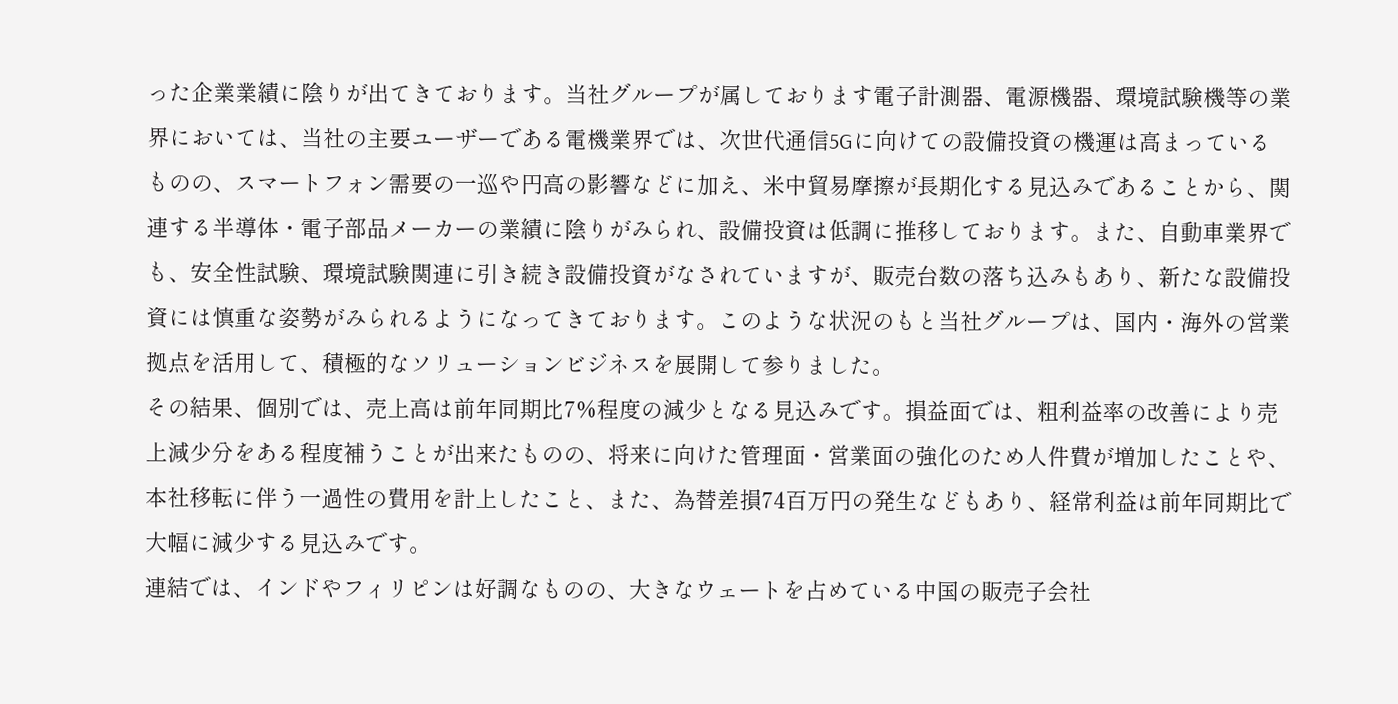った企業業績に陰りが出てきております。当社グループが属しております電子計測器、電源機器、環境試験機等の業
界においては、当社の主要ユーザーである電機業界では、次世代通信5Gに向けての設備投資の機運は高まっている
ものの、スマートフォン需要の一巡や円高の影響などに加え、米中貿易摩擦が長期化する見込みであることから、関
連する半導体・電子部品メーカーの業績に陰りがみられ、設備投資は低調に推移しております。また、自動車業界で
も、安全性試験、環境試験関連に引き続き設備投資がなされていますが、販売台数の落ち込みもあり、新たな設備投
資には慎重な姿勢がみられるようになってきております。このような状況のもと当社グループは、国内・海外の営業
拠点を活用して、積極的なソリューションビジネスを展開して参りました。
その結果、個別では、売上高は前年同期比7%程度の減少となる見込みです。損益面では、粗利益率の改善により売
上減少分をある程度補うことが出来たものの、将来に向けた管理面・営業面の強化のため人件費が増加したことや、
本社移転に伴う一過性の費用を計上したこと、また、為替差損74百万円の発生などもあり、経常利益は前年同期比で
大幅に減少する見込みです。
連結では、インドやフィリピンは好調なものの、大きなウェートを占めている中国の販売子会社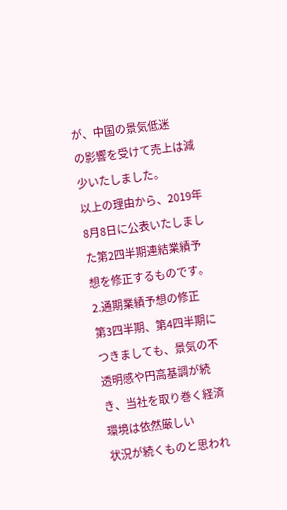が、中国の景気低迷
の影響を受けて売上は減少いたしました。
以上の理由から、2019年8月8日に公表いたしました第2四半期連結業績予想を修正するものです。
2.通期業績予想の修正
第3四半期、第4四半期につきましても、景気の不透明感や円高基調が続き、当社を取り巻く経済環境は依然厳しい
状況が続くものと思われ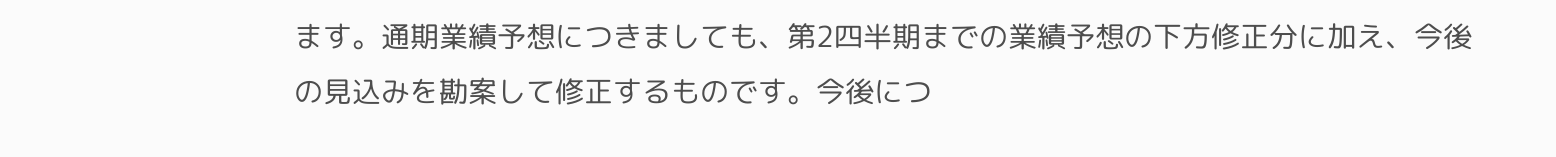ます。通期業績予想につきましても、第2四半期までの業績予想の下方修正分に加え、今後
の見込みを勘案して修正するものです。今後につ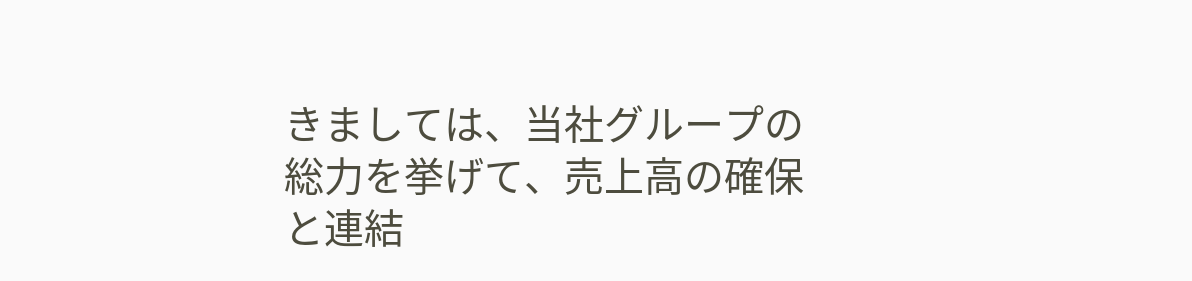きましては、当社グループの総力を挙げて、売上高の確保と連結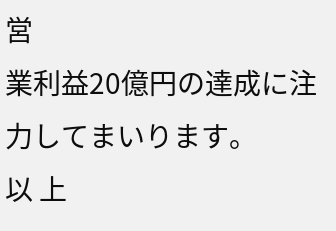営
業利益20億円の達成に注力してまいります。
以 上